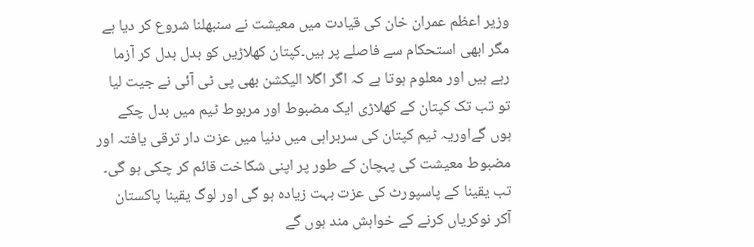وزیر اعظم عمران خان کی قیادت میں معیشت نے سنبھلنا شروع کر دیا ہے مگر ابھی استحکام سے فاصلے پر ہیں۔کپتان کھلاڑیں کو بدل بدل کر آزما رہے ہیں اور معلوم ہوتا ہے کہ اگر اگلا الیکشن بھی پی ٹی آئی نے جیت لیا تو تب تک کپتان کے کھلاڑی ایک مضبوط اور مربوط ٹیم میں بدل چکے ہوں گےاوریہ ٹیم کپتان کی سربراہی میں دنیا میں عزت دار ترقی یافتہ اور مضبوط معیشت کی پہچان کے طور پر اپنی شکاخت قائم کر چکی ہو گی۔
تب یقینا کے پاسپورٹ کی عزت بہت زیادہ ہو گی اور لوگ یقینا پاکستان آکر نوکریاں کرنے کے خواہش مند ہوں گے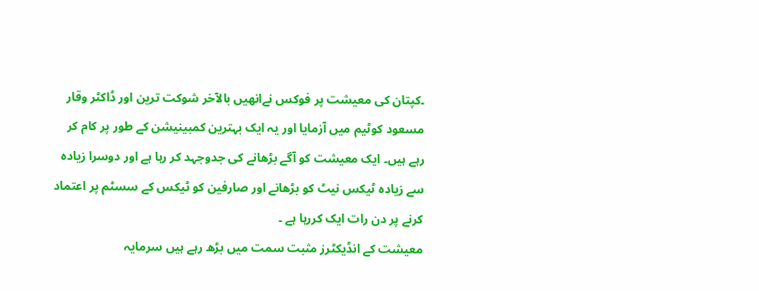۔کپتان کی معیشت پر فوکس نےانھیں بالآخر شوکت ترین اور ڈاکٹر وقار مسعود کوٹیم میں آزمایا اور یہ ایک بہترین کمبینیشن کے طور پر کام کر رہے ہیں۔ ایک معیشت کو آگے بڑھانے کی جدوجہد کر رہا ہے اور دوسرا زیادہ سے زیادہ ٹیکس نیٹ کو بڑھانے اور صارفین کو ٹیکس کے سسٹم پر اعتماد کرنے پر دن رات ایک کررہا ہے ۔
معیشت کے انڈیکٹرز مثبت سمت میں بڑھ رہے ہیں سرمایہ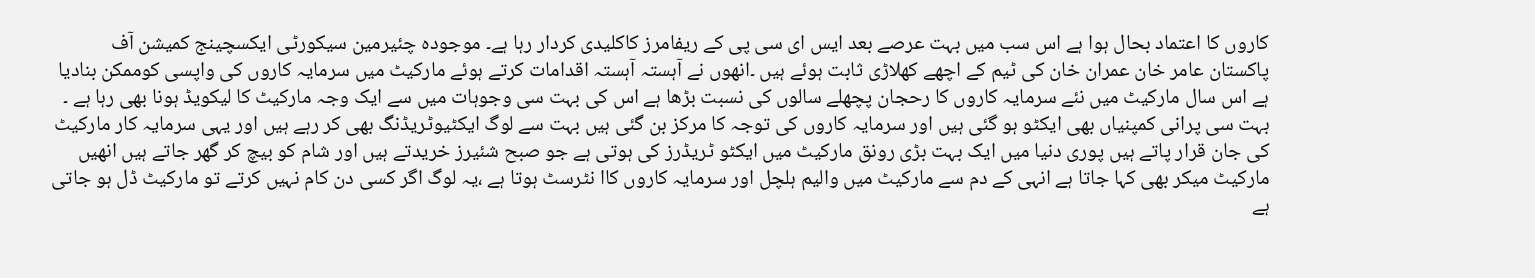کاروں کا اعتماد بحال ہوا ہے اس سب میں بہت عرصے بعد ایس ای سی پی کے ریفامرز کاکلیدی کردار رہا ہے۔ موجودہ چئیرمین سیکورٹی ایکسچینج کمیشن آف پاکستان عامر خان عمران خان کی ٹیم کے اچھے کھلاڑی ثابت ہوئے ہیں ۔انھوں نے آہستہ آہستہ اقدامات کرتے ہوئے مارکیٹ میں سرمایہ کاروں کی واپسی کوممکن بنادیا ہے اس سال مارکیٹ میں نئے سرمایہ کاروں کا رحجان پچھلے سالوں کی نسبت بڑھا ہے اس کی بہت سی وجوہات میں سے ایک وجہ مارکیٹ کا لیکویڈ ہونا بھی رہا ہے ۔
بہت سی پرانی کمپنیاں بھی ایکٹو ہو گئی ہیں اور سرمایہ کاروں کی توجہ کا مرکز بن گئی ہیں بہت سے لوگ ایکٹیوٹریڈنگ بھی کر رہے ہیں اور یہی سرمایہ کار مارکیٹ کی جان قرار پاتے ہیں پوری دنیا میں ایک بہت بڑی رونق مارکیٹ میں ایکٹو ٹریڈرز کی ہوتی ہے جو صبح شئیرز خریدتے ہیں اور شام کو بیچ کر گھر جاتے ہیں انھیں مارکیٹ میکر بھی کہا جاتا ہے انہی کے دم سے مارکیٹ میں والیم ہلچل اور سرمایہ کاروں کاا نٹرسٹ ہوتا ہے ،یہ لوگ اگر کسی دن کام نہیں کرتے تو مارکیٹ ڈل ہو جاتی ہے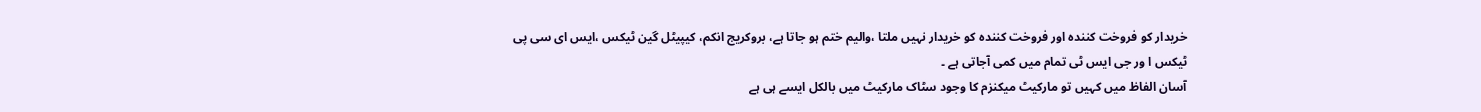خریدار کو فروخت کنندہ اور فروخت کنندہ کو خریدار نہیں ملتا ،والیم ختم ہو جاتا ہے، بروکریج انکم، کیپیٹل گین ٹیکس ،ایس ای سی پی ٹیکس ا ور جی ایس ٹی تمام میں کمی آجاتی ہے ۔
آسان الفاظ میں کہیں تو مارکیٹ میکنزم کا وجود سٹاک مارکیٹ میں بالکل ایسے ہی ہے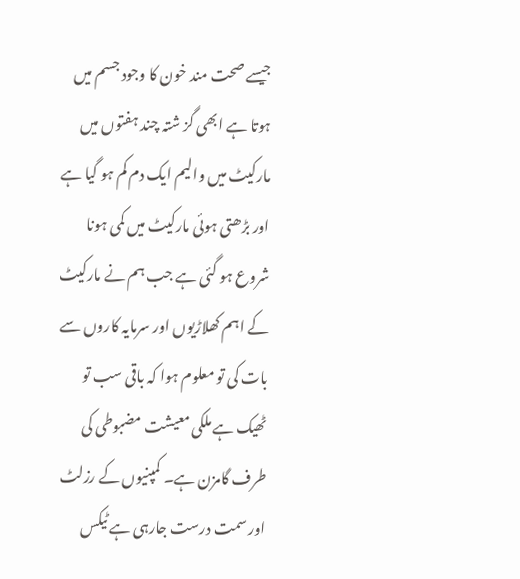جیسے صحت مند خون کا وجود جسم میں ہوتا ہے ابھی گز شتہ چند ہفتوں میں مارکیٹ میں والیم ایک دم کم ہو گیا ہے اور بڑھتی ہوئی مارکیٹ میں کمی ہونا شروع ہو گئی ہے جب ہم نے مارکیٹ کے اہم کھلاڑیوں اور سرمایہ کاروں سے بات کی تو معلوم ہوا کہ باقی سب تو ٹھیک ہے ملکی معیشت مضبوطی کی طرف گامزن ہے۔ کمپنیوں کے رزلٹ اور سمت درست جارہی ہے ٹیکس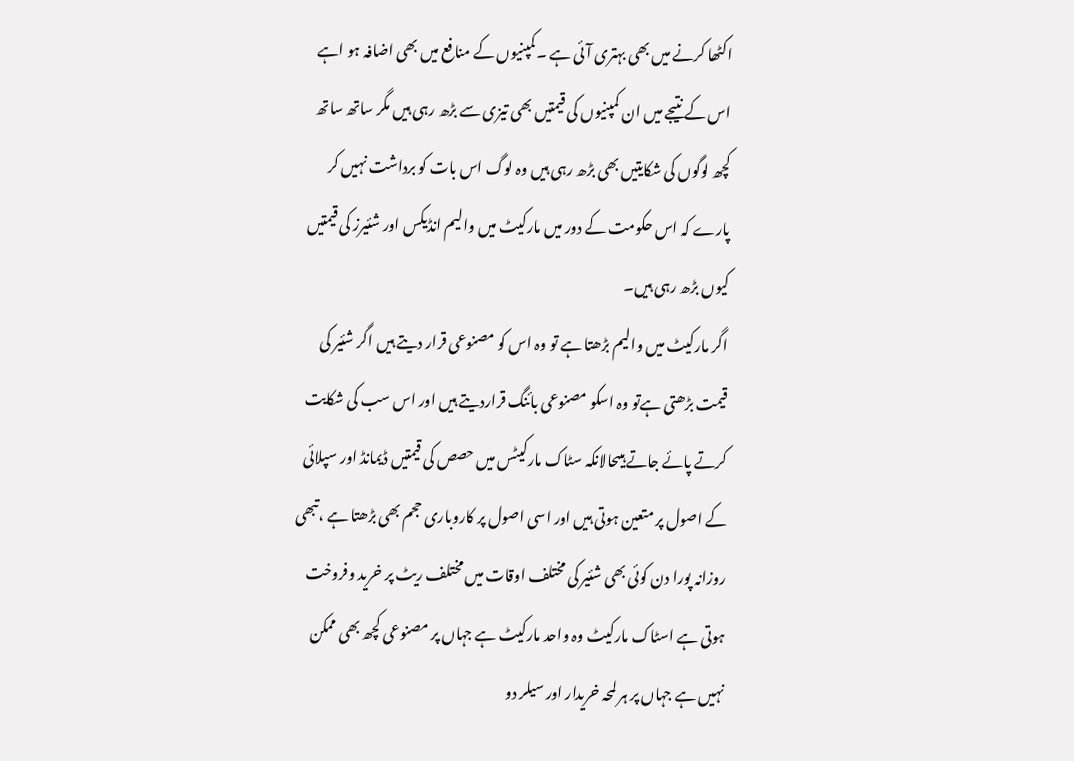اکٹھا کرنے میں بھی بہتری آئی ہے ۔کمپنیوں کے منافع میں بھی اضافہ ہو اہے اس کے نتیجے میں ان کمپنیوں کی قیمتیں بھی تیزی سے بڑھ رہی ہیں مگر ساتھ ساتھ کچھ لوگوں کی شکایتیں بھی بڑھ رہی ہیں وہ لوگ اس بات کو برداشت نہیں کر پارے کہ اس حکومت کے دور میں مارکیٹ میں والیم انڈیکس اور شئیرز کی قیمتیں کیوں بڑھ رہی ہیں۔
اگر مارکیٹ میں والیم بڑھتا ہے تو وہ اس کو مصنوعی قرار دیتے ہیں اگر شئیر کی قیمت بڑھتی ہےتو وہ اسکو مصنوعی بائنگ قراردیتے ہیں اور اس سب کی شکایت کرتے پائے جاتے ہیںحالانکہ سٹاک مارکیٹس میں حصص کی قیمتیں ڈیمانڈ اور سپلائی کے اصول پر متعین ہوتی ہیں اور اسی اصول پر کاروباری حجم بھی بڑھتا ہے ،تبھی روزانہ پورا دن کوئی بھی شئیر کی مختلف اوقات میں مختلف ریٹ پر خرید وفروخت ہوتی ہے اسٹاک مارکیٹ وہ واحد مارکیٹ ہے جہاں پر مصنوعی کچھ بھی ممکن نہیں ہے جہاں پر ہر لمحہ خریدار اور سیلر دو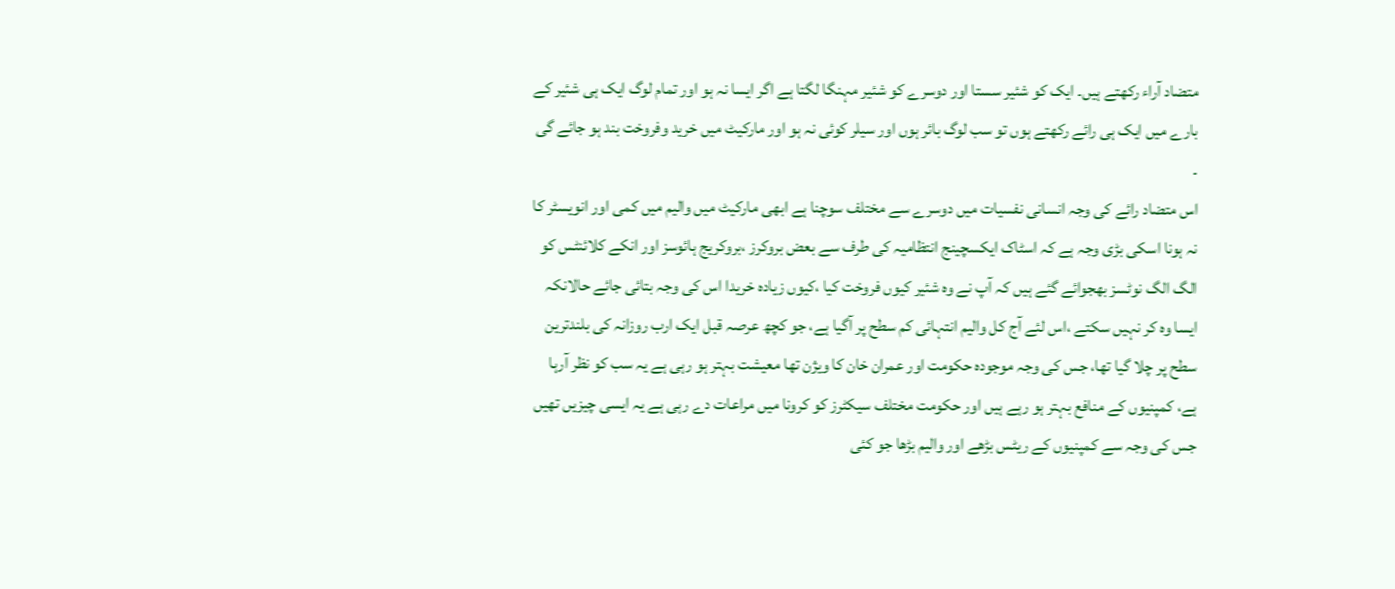متضاد آراء رکھتے ہیں۔ ایک کو شئیر سستا اور دوسرے کو شئیر مہنگا لگتا ہے اگر ایسا نہ ہو اور تمام لوگ ایک ہی شئیر کے بارے میں ایک ہی رائے رکھتے ہوں تو سب لوگ بائر ہوں اور سیلر کوئی نہ ہو اور مارکیٹ میں خرید وفروخت بند ہو جائے گی ۔
اس متضاد رائے کی وجہ انسانی نفسیات میں دوسرے سے مختلف سوچنا ہے ابھی مارکیٹ میں والیم میں کمی اور انویسٹر کا نہ ہونا اسکی بڑی وجہ ہے کہ اسٹاک ایکسچینج انتظامیہ کی طرف سے بعض بروکرز ،بروکریج ہائوسز اور انکے کلائنٹس کو الگ الگ نوٹسز بھجوائے گئے ہیں کہ آپ نے وہ شئیر کیوں فروخت کیا ،کیوں زیادہ خریدا اس کی وجہ بتائی جائے حالانکہ ایسا وہ کر نہیں سکتے ،اس لئے آج کل والیم انتہائی کم سطح پر آگیا ہے، جو کچھ عرصہ قبل ایک ارب روزانہ کی بلندترین سطح پر چلا گیا تھا، جس کی وجہ موجودہ حکومت اور عمران خان کا ویژن تھا معیشت بہتر ہو رہی ہے یہ سب کو نظر آرہا ہے، کمپنیوں کے منافع بہتر ہو رہے ہیں اور حکومت مختلف سیکٹرز کو کرونا میں مراعات دے رہی ہے یہ ایسی چیزیں تھیں جس کی وجہ سے کمپنیوں کے ریٹس بڑھے اور والیم بڑھا جو کئی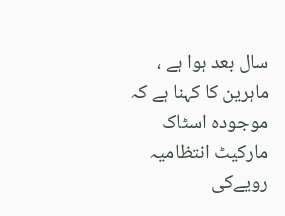سال بعد ہوا ہے ،
ماہرین کا کہنا ہے کہ موجودہ اسٹاک مارکیٹ انتظامیہ رویےکی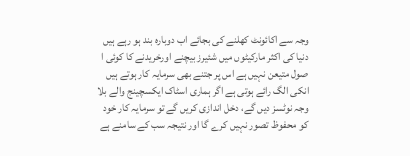وجہ سے اکائونٹ کھلنے کی بجائے اب دوبارہ بند ہو رہے ہیں دنیا کی اکثر مارکیٹوں میں شئیرز بیچنے اورخریدنے کا کوئی ا صول متیعن نہیں ہے اس پر جتنے بھی سرمایہ کار ہوتے ہیں انکی الگ رائے ہوتی ہے اگر ہماری اسٹاک ایکسچینج والے بلا وجہ نوٹسز دیں گے، دخل اندازی کریں گے تو سرمایہ کار خود کو محفوظ تصور نہیں کرے گا اور نتیجہ سب کے سامنے ہے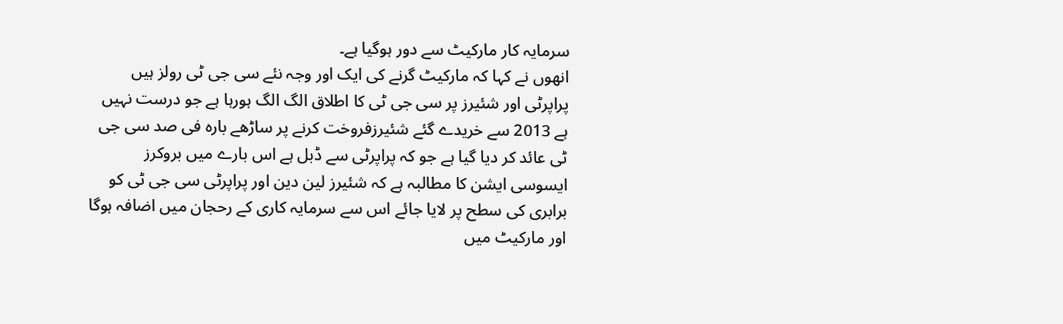سرمایہ کار مارکیٹ سے دور ہوگیا ہے۔
انھوں نے کہا کہ مارکیٹ گرنے کی ایک اور وجہ نئے سی جی ٹی رولز ہیں پراپرٹی اور شئیرز پر سی جی ٹی کا اطلاق الگ الگ ہورہا ہے جو درست نہیں ہے 2013 سے خریدے گئے شئیرزفروخت کرنے پر ساڑھے بارہ فی صد سی جی ٹی عائد کر دیا گیا ہے جو کہ پراپرٹی سے ڈبل ہے اس بارے میں بروکرز ایسوسی ایشن کا مطالبہ ہے کہ شئیرز لین دین اور پراپرٹی سی جی ٹی کو برابری کی سطح پر لایا جائے اس سے سرمایہ کاری کے رحجان میں اضافہ ہوگا اور مارکیٹ میں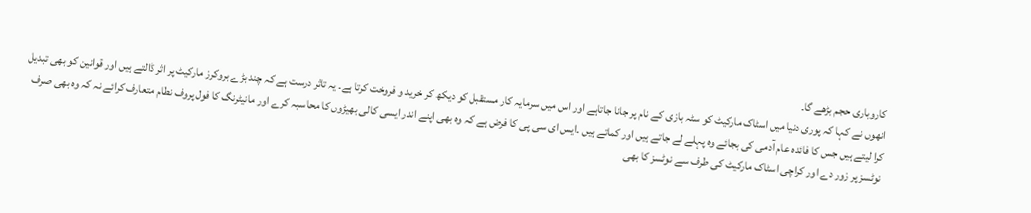کاروباری حجم بڑھے گا۔
انھوں نے کہا کہ پوری دنیا میں اسٹاک مارکیٹ کو سٹہ بازی کے نام پر جانا جاتاہے اور اس میں سرمایہ کار مستقبل کو دیکھ کر خرید و فروخت کرتا ہے۔ یہ تاثر درست ہے کہ چند بڑے بروکرز مارکیٹ پر اثر ڈالتے ہیں اور قوانین کو بھی تبدیل کرا لیتے ہیں جس کا فائدہ عام آدمی کی بجائے وہ پہلے لے جاتے ہیں اور کماتے ہیں ۔ایس ای سی پی کا فرض ہے کہ وہ بھی اپنے اندر ایسی کالی بھیڑوں کا محاسبہ کرے اور مانیٹرنگ کا فول پروف نطام متعارف کرائے نہ کہ وہ بھی صرف نوٹسز پر زور دے اور کراچی اسٹاک مارکیٹ کی طرف سے نوٹسز کا بھی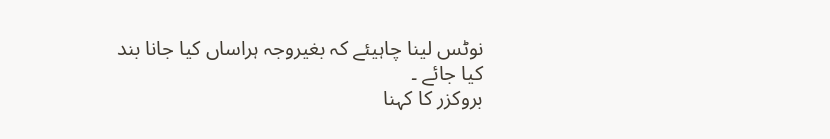نوٹس لینا چاہیئے کہ بغیروجہ ہراساں کیا جانا بند کیا جائے ۔
بروکزر کا کہنا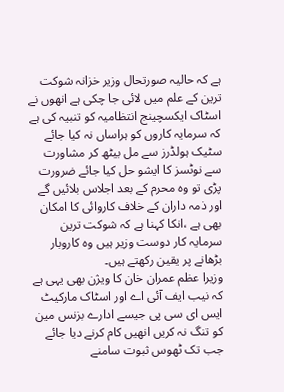ہے کہ حالیہ صورتحال وزیر خزانہ شوکت ترین کے علم میں لائی جا چکی ہے انھوں نے اسٹاک ایکسچینج انتظامیہ کو تنبیہ کی ہے کہ سرمایہ کاروں کو ہراساں نہ کیا جائے سٹیک ہولڈرز سے مل بیٹھ کر مشاورت سے نوٹسز کا ایشو حل کیا جائے ضرورت پڑی تو وہ محرم کے بعد اجلاس بلائیں گے اور ذمہ داران کے خلاف کاروائی کا امکان بھی ہے ،انکا کہنا ہے کہ شوکت ترین سرمایہ کار دوست وزیر ہیں وہ کاروبار بڑھانے پر یقین رکھتے ہیں۔
وزیرا عظم عمران خان کا ویژن بھی یہی ہے کہ نیب ایف آئی اے اور اسٹاک مارکیٹ ایس ای سی پی جیسے ادارے بزنس مین کو تنگ نہ کریں انھیں کام کرنے دیا جائے جب تک ٹھوس ثبوت سامنے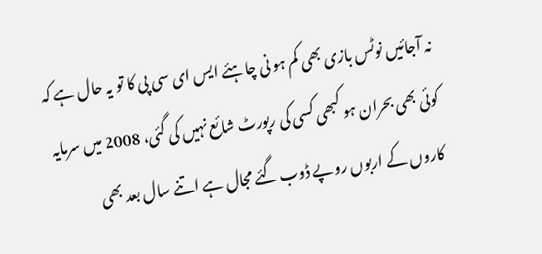نہ آجائیں نوٹس بازی بھی کم ہو نی چاہئے ایس ای سی پی کا تو یہ حال ہے کہ کوئی بھی بحران ہو کبھی کسی کی رپورٹ شائع نہیں کی گئی، 2008 میں سرمایہ کاروں کے اربوں روپے ڈوب گئے مجال ہے اتنے سال بعد بھی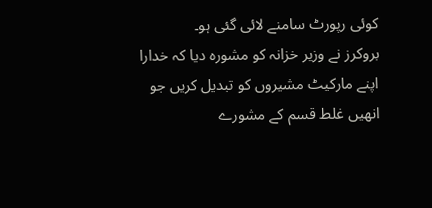کوئی رپورٹ سامنے لائی گئی ہو۔
بروکرز نے وزیر خزانہ کو مشورہ دیا کہ خدارا اپنے مارکیٹ مشیروں کو تبدیل کریں جو انھیں غلط قسم کے مشورے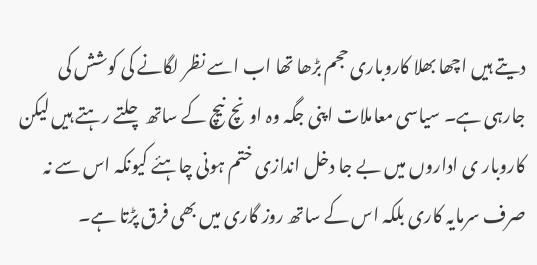دیتے ہیں اچھا بھلا کاروباری حجم بڑھا تھا اب اسے نظر لگانے کی کوشش کی جارہی ہے۔ سیاسی معاملات اپنی جگہ وہ اونچ نیچ کے ساتھ چلتے رہتے ہیں لیکن کاروبار ی اداروں میں بے جا دخل اندازی ختم ہونی چاہئے کیونکہ اس سے نہ صرف سرمایہ کاری بلکہ اس کے ساتھ روز گاری میں بھی فرق پڑتا ہے۔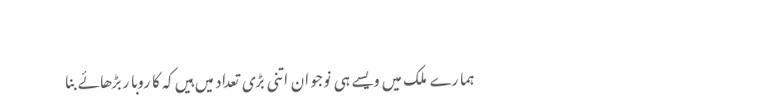ہمارے ملک میں ویسے ہی نوجوان اتنی بڑی تعداد میں ہیں کہ کاروبار بڑھائے بنا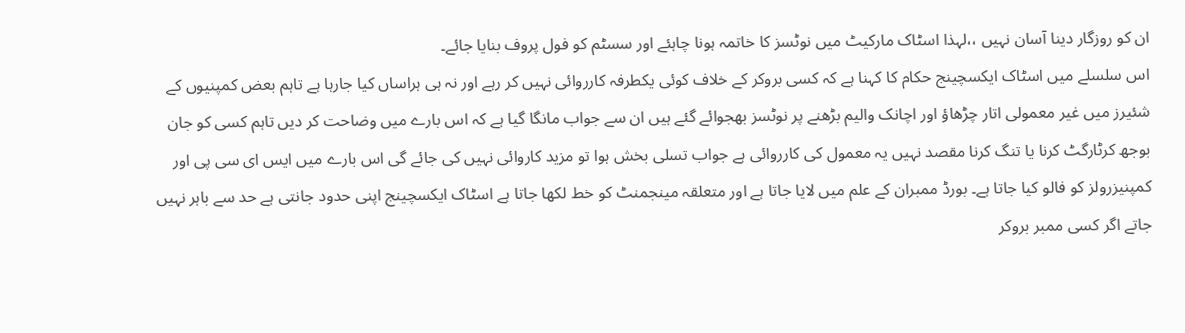ان کو روزگار دینا آسان نہیں ،،لہذا اسٹاک مارکیٹ میں نوٹسز کا خاتمہ ہونا چاہئے اور سسٹم کو فول پروف بنایا جائے۔
اس سلسلے میں اسٹاک ایکسچینج حکام کا کہنا ہے کہ کسی بروکر کے خلاف کوئی یکطرفہ کارروائی نہیں کر رہے اور نہ ہی ہراساں کیا جارہا ہے تاہم بعض کمپنیوں کے شئیرز میں غیر معمولی اتار چڑھاؤ اور اچانک والیم بڑھنے پر نوٹسز بھجوائے گئے ہیں ان سے جواب مانگا گیا ہے کہ اس بارے میں وضاحت کر دیں تاہم کسی کو جان بوجھ کرٹارگٹ کرنا یا تنگ کرنا مقصد نہیں یہ معمول کی کارروائی ہے جواب تسلی بخش ہوا تو مزید کاروائی نہیں کی جائے گی اس بارے میں ایس ای سی پی اور کمپنیزرولز کو فالو کیا جاتا ہے۔ بورڈ ممبران کے علم میں لایا جاتا ہے اور متعلقہ مینجمنٹ کو خط لکھا جاتا ہے اسٹاک ایکسچینج اپنی حدود جانتی ہے حد سے باہر نہیں جاتے اگر کسی ممبر بروکر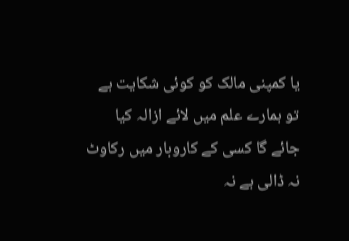یا کمپنی مالک کو کوئی شکایت ہے تو ہمارے علم میں لائے ازالہ کیا جائے گا کسی کے کاروبار میں رکاوٹ نہ ڈالی ہے نہ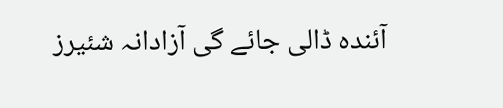آئندہ ڈالی جائے گی آزادانہ شئیرز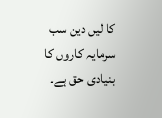کا لیں دین سب سرمایہ کاروں کا بنیادی حق ہے۔